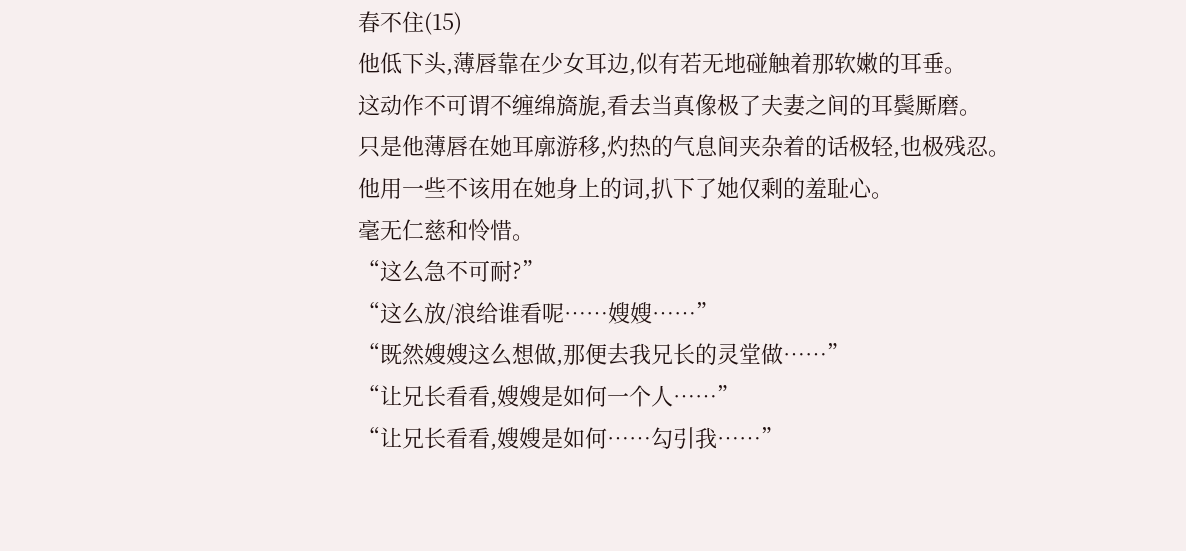春不住(15)
他低下头,薄唇靠在少女耳边,似有若无地碰触着那软嫩的耳垂。
这动作不可谓不缠绵旖旎,看去当真像极了夫妻之间的耳鬓厮磨。
只是他薄唇在她耳廓游移,灼热的气息间夹杂着的话极轻,也极残忍。
他用一些不该用在她身上的词,扒下了她仅剩的羞耻心。
毫无仁慈和怜惜。
“这么急不可耐?”
“这么放/浪给谁看呢……嫂嫂……”
“既然嫂嫂这么想做,那便去我兄长的灵堂做……”
“让兄长看看,嫂嫂是如何一个人……”
“让兄长看看,嫂嫂是如何……勾引我……”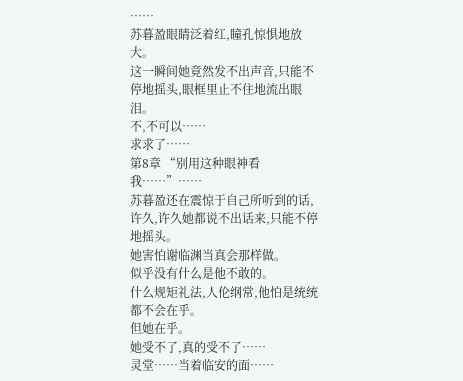……
苏暮盈眼睛泛着红,瞳孔惊惧地放大。
这一瞬间她竟然发不出声音,只能不停地摇头,眼框里止不住地流出眼泪。
不,不可以……
求求了……
第8章 “别用这种眼神看我……”……
苏暮盈还在震惊于自己所听到的话,许久,许久她都说不出话来,只能不停地摇头。
她害怕谢临渊当真会那样做。
似乎没有什么是他不敢的。
什么规矩礼法,人伦纲常,他怕是统统都不会在乎。
但她在乎。
她受不了,真的受不了……
灵堂……当着临安的面……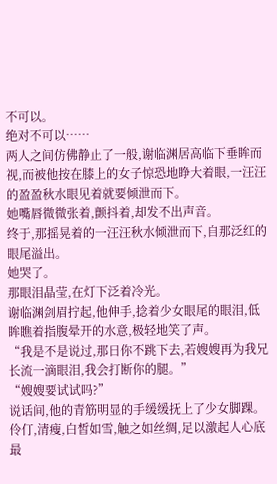不可以。
绝对不可以……
两人之间仿佛静止了一般,谢临渊居高临下垂眸而视,而被他按在膝上的女子惊恐地睁大着眼,一汪汪的盈盈秋水眼见着就要倾泄而下。
她嘴唇微微张着,颤抖着,却发不出声音。
终于,那摇晃着的一汪汪秋水倾泄而下,自那泛红的眼尾溢出。
她哭了。
那眼泪晶莹,在灯下泛着冷光。
谢临渊剑眉拧起,他伸手,捻着少女眼尾的眼泪,低眸瞧着指腹晕开的水意,极轻地笑了声。
“我是不是说过,那日你不跳下去,若嫂嫂再为我兄长流一滴眼泪,我会打断你的腿。”
“嫂嫂要试试吗?”
说话间,他的青筋明显的手缓缓抚上了少女脚踝。
伶仃,清瘦,白皙如雪,触之如丝绸,足以激起人心底最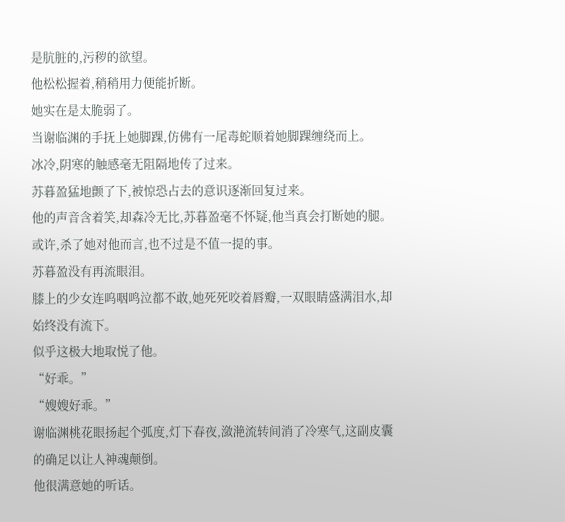是肮脏的,污秽的欲望。
他松松握着,稍稍用力便能折断。
她实在是太脆弱了。
当谢临渊的手抚上她脚踝,仿佛有一尾毒蛇顺着她脚踝缠绕而上。
冰冷,阴寒的触感毫无阻隔地传了过来。
苏暮盈猛地颤了下,被惊恐占去的意识逐渐回复过来。
他的声音含着笑,却森冷无比,苏暮盈毫不怀疑,他当真会打断她的腿。
或许,杀了她对他而言,也不过是不值一提的事。
苏暮盈没有再流眼泪。
膝上的少女连呜咽鸣泣都不敢,她死死咬着唇瓣,一双眼睛盛满泪水,却始终没有流下。
似乎这极大地取悦了他。
“好乖。”
“嫂嫂好乖。”
谢临渊桃花眼扬起个弧度,灯下春夜,潋滟流转间消了冷寒气,这副皮囊的确足以让人神魂颠倒。
他很满意她的听话。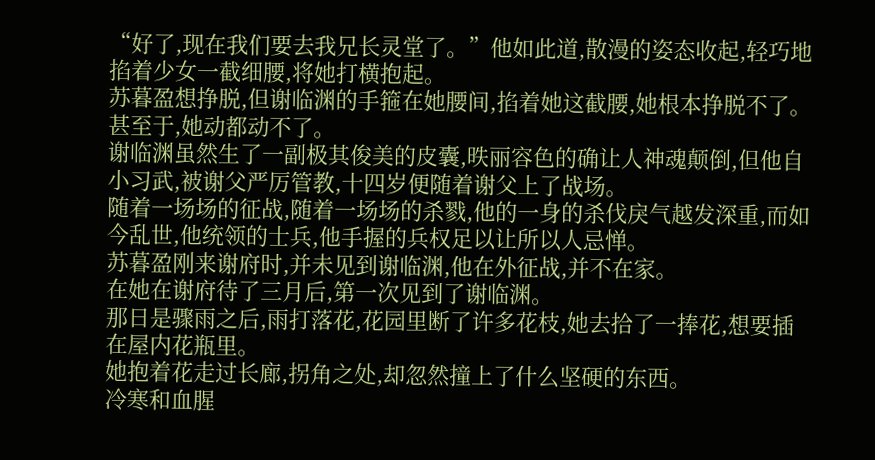“好了,现在我们要去我兄长灵堂了。”他如此道,散漫的姿态收起,轻巧地掐着少女一截细腰,将她打横抱起。
苏暮盈想挣脱,但谢临渊的手箍在她腰间,掐着她这截腰,她根本挣脱不了。
甚至于,她动都动不了。
谢临渊虽然生了一副极其俊美的皮囊,昳丽容色的确让人神魂颠倒,但他自小习武,被谢父严厉管教,十四岁便随着谢父上了战场。
随着一场场的征战,随着一场场的杀戮,他的一身的杀伐戾气越发深重,而如今乱世,他统领的士兵,他手握的兵权足以让所以人忌惮。
苏暮盈刚来谢府时,并未见到谢临渊,他在外征战,并不在家。
在她在谢府待了三月后,第一次见到了谢临渊。
那日是骤雨之后,雨打落花,花园里断了许多花枝,她去拾了一捧花,想要插在屋内花瓶里。
她抱着花走过长廊,拐角之处,却忽然撞上了什么坚硬的东西。
冷寒和血腥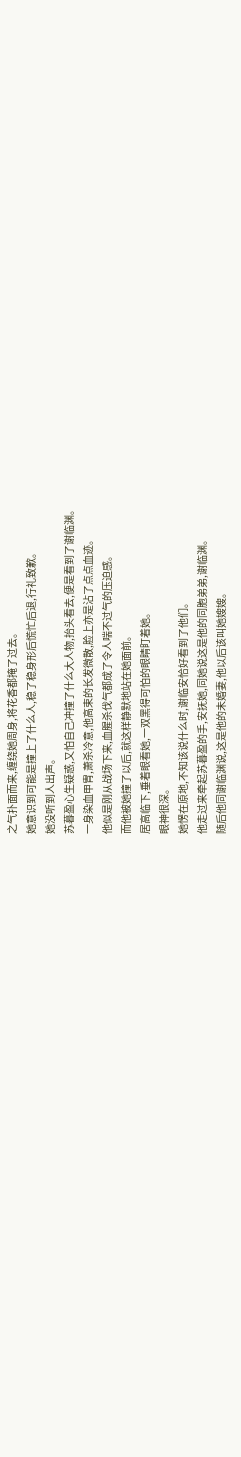之气扑面而来,缠绕她周身,将花香都掩了过去。
她意识到可能是撞上了什么人,稳了稳身形后慌忙后退,行礼致歉。
她没听到人出声。
苏暮盈心生疑惑,又怕自己冲撞了什么大人物,抬头看去,便是看到了谢临渊。
一身染血甲胄,萧杀冷意,他高束的长发微散,脸上亦是沾了点点血迹。
他似是刚从战场下来,血腥杀伐气都成了令人喘不过气的压迫感。
而他被她撞了以后,就这样静默地站在她面前。
居高临下,垂着眼看她,一双黑得可怕的眼睛盯着她。
眼神很深。
她愣在原地,不知该说什么时,谢临安恰好看到了他们。
他走过来牵起苏暮盈的手,安抚她,同她说这是他的同胞弟弟,谢临渊。
随后他同谢临渊说,这是他的未婚妻,他以后该叫她嫂嫂。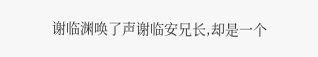谢临渊唤了声谢临安兄长,却是一个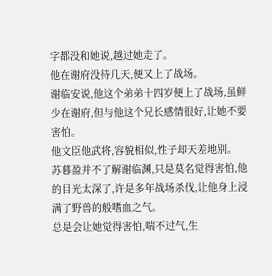字都没和她说,越过她走了。
他在谢府没待几天,便又上了战场。
谢临安说,他这个弟弟十四岁便上了战场,虽鲜少在谢府,但与他这个兄长感情很好,让她不要害怕。
他文臣他武将,容貌相似,性子却天差地别。
苏暮盈并不了解谢临渊,只是莫名觉得害怕,他的目光太深了,许是多年战场杀伐,让他身上浸满了野兽的般嗜血之气。
总是会让她觉得害怕,喘不过气,生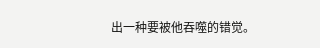出一种要被他吞噬的错觉。